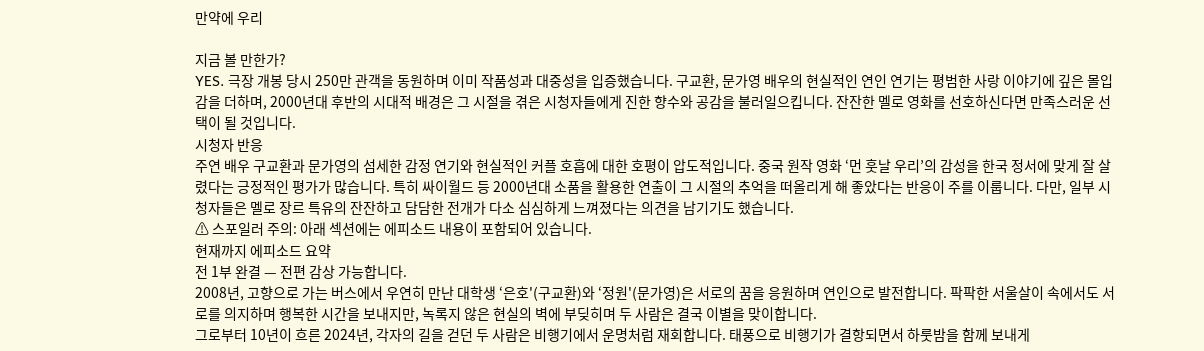만약에 우리

지금 볼 만한가?
YES. 극장 개봉 당시 250만 관객을 동원하며 이미 작품성과 대중성을 입증했습니다. 구교환, 문가영 배우의 현실적인 연인 연기는 평범한 사랑 이야기에 깊은 몰입감을 더하며, 2000년대 후반의 시대적 배경은 그 시절을 겪은 시청자들에게 진한 향수와 공감을 불러일으킵니다. 잔잔한 멜로 영화를 선호하신다면 만족스러운 선택이 될 것입니다.
시청자 반응
주연 배우 구교환과 문가영의 섬세한 감정 연기와 현실적인 커플 호흡에 대한 호평이 압도적입니다. 중국 원작 영화 ‘먼 훗날 우리’의 감성을 한국 정서에 맞게 잘 살렸다는 긍정적인 평가가 많습니다. 특히 싸이월드 등 2000년대 소품을 활용한 연출이 그 시절의 추억을 떠올리게 해 좋았다는 반응이 주를 이룹니다. 다만, 일부 시청자들은 멜로 장르 특유의 잔잔하고 담담한 전개가 다소 심심하게 느껴졌다는 의견을 남기기도 했습니다.
⚠ 스포일러 주의: 아래 섹션에는 에피소드 내용이 포함되어 있습니다.
현재까지 에피소드 요약
전 1부 완결 — 전편 감상 가능합니다.
2008년, 고향으로 가는 버스에서 우연히 만난 대학생 ‘은호'(구교환)와 ‘정원'(문가영)은 서로의 꿈을 응원하며 연인으로 발전합니다. 팍팍한 서울살이 속에서도 서로를 의지하며 행복한 시간을 보내지만, 녹록지 않은 현실의 벽에 부딪히며 두 사람은 결국 이별을 맞이합니다.
그로부터 10년이 흐른 2024년, 각자의 길을 걷던 두 사람은 비행기에서 운명처럼 재회합니다. 태풍으로 비행기가 결항되면서 하룻밤을 함께 보내게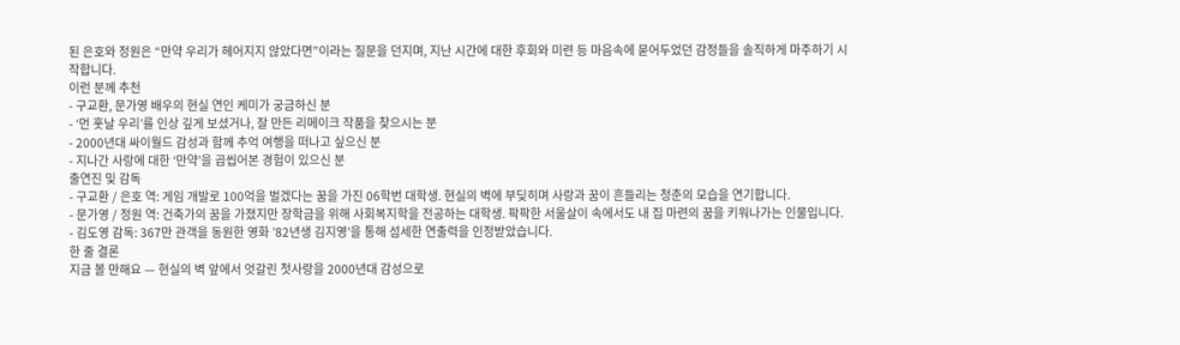된 은호와 정원은 “만약 우리가 헤어지지 않았다면”이라는 질문을 던지며, 지난 시간에 대한 후회와 미련 등 마음속에 묻어두었던 감정들을 솔직하게 마주하기 시작합니다.
이런 분께 추천
- 구교환, 문가영 배우의 현실 연인 케미가 궁금하신 분
- ‘먼 훗날 우리’를 인상 깊게 보셨거나, 잘 만든 리메이크 작품을 찾으시는 분
- 2000년대 싸이월드 감성과 함께 추억 여행을 떠나고 싶으신 분
- 지나간 사랑에 대한 ‘만약’을 곱씹어본 경험이 있으신 분
출연진 및 감독
- 구교환 / 은호 역: 게임 개발로 100억을 벌겠다는 꿈을 가진 06학번 대학생. 현실의 벽에 부딪히며 사랑과 꿈이 흔들리는 청춘의 모습을 연기합니다.
- 문가영 / 정원 역: 건축가의 꿈을 가졌지만 장학금을 위해 사회복지학을 전공하는 대학생. 팍팍한 서울살이 속에서도 내 집 마련의 꿈을 키워나가는 인물입니다.
- 김도영 감독: 367만 관객을 동원한 영화 ’82년생 김지영’을 통해 섬세한 연출력을 인정받았습니다.
한 줄 결론
지금 볼 만해요 — 현실의 벽 앞에서 엇갈린 첫사랑을 2000년대 감성으로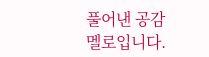풀어낸 공감 멜로입니다.